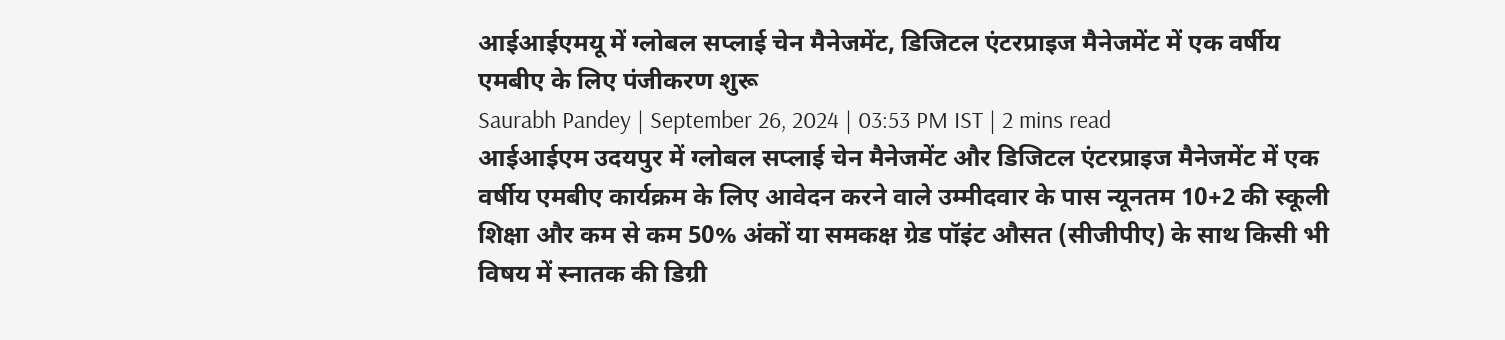आईआईएमयू में ग्लोबल सप्लाई चेन मैनेजमेंट, डिजिटल एंटरप्राइज मैनेजमेंट में एक वर्षीय एमबीए के लिए पंजीकरण शुरू
Saurabh Pandey | September 26, 2024 | 03:53 PM IST | 2 mins read
आईआईएम उदयपुर में ग्लोबल सप्लाई चेन मैनेजमेंट और डिजिटल एंटरप्राइज मैनेजमेंट में एक वर्षीय एमबीए कार्यक्रम के लिए आवेदन करने वाले उम्मीदवार के पास न्यूनतम 10+2 की स्कूली शिक्षा और कम से कम 50% अंकों या समकक्ष ग्रेड पॉइंट औसत (सीजीपीए) के साथ किसी भी विषय में स्नातक की डिग्री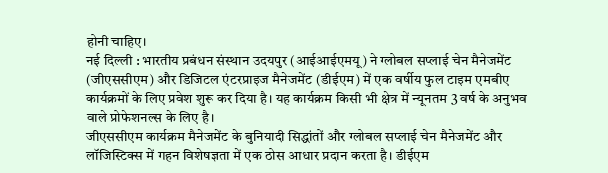होनी चाहिए।
नई दिल्ली : भारतीय प्रबंधन संस्थान उदयपुर (आईआईएमयू) ने ग्लोबल सप्लाई चेन मैनेजमेंट (जीएससीएम) और डिजिटल एंटरप्राइज मैनेजमेंट (डीईएम) में एक वर्षीय फुल टाइम एमबीए कार्यक्रमों के लिए प्रवेश शुरू कर दिया है। यह कार्यक्रम किसी भी क्षेत्र में न्यूनतम 3 वर्ष के अनुभव वाले प्रोफेशनल्स के लिए है।
जीएससीएम कार्यक्रम मैनेजमेंट के बुनियादी सिद्धांतों और ग्लोबल सप्लाई चेन मैनेजमेंट और लॉजिस्टिक्स में गहन विशेषज्ञता में एक ठोस आधार प्रदान करता है। डीईएम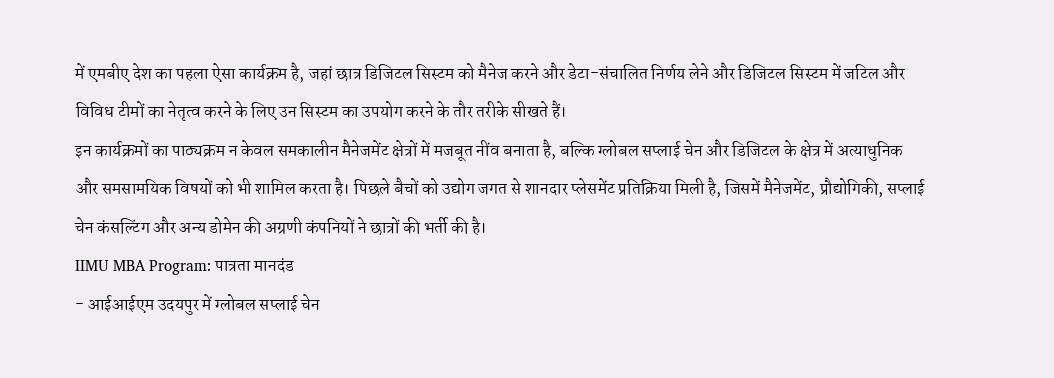में एमबीए देश का पहला ऐसा कार्यक्रम है, जहां छात्र डिजिटल सिस्टम को मैनेज करने और डेटा-संचालित निर्णय लेने और डिजिटल सिस्टम में जटिल और विविध टीमों का नेतृत्व करने के लिए उन सिस्टम का उपयोग करने के तौर तरीके सीखते हैं।
इन कार्यक्रमों का पाठ्यक्रम न केवल समकालीन मैनेजमेंट क्षेत्रों में मजबूत नींव बनाता है, बल्कि ग्लोबल सप्लाई चेन और डिजिटल के क्षेत्र में अत्याधुनिक और समसामयिक विषयों को भी शामिल करता है। पिछले बैचों को उद्योग जगत से शानदार प्लेसमेंट प्रतिक्रिया मिली है, जिसमें मैनेजमेंट, प्रौद्योगिकी, सप्लाई चेन कंसल्टिंग और अन्य डोमेन की अग्रणी कंपनियों ने छात्रों की भर्ती की है।
IIMU MBA Program: पात्रता मानदंड
- आईआईएम उदयपुर में ग्लोबल सप्लाई चेन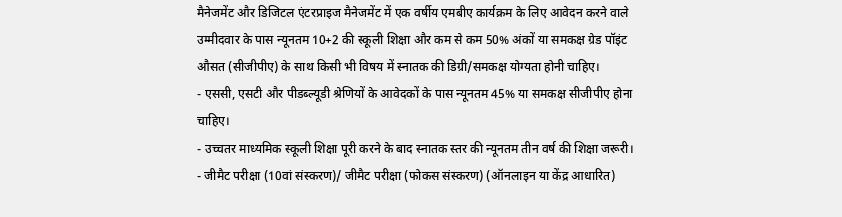मैनेजमेंट और डिजिटल एंटरप्राइज मैनेजमेंट में एक वर्षीय एमबीए कार्यक्रम के लिए आवेदन करने वाले उम्मीदवार के पास न्यूनतम 10+2 की स्कूली शिक्षा और कम से कम 50% अंकों या समकक्ष ग्रेड पॉइंट औसत (सीजीपीए) के साथ किसी भी विषय में स्नातक की डिग्री/समकक्ष योग्यता होनी चाहिए।
- एससी, एसटी और पीडब्ल्यूडी श्रेणियों के आवेदकों के पास न्यूनतम 45% या समकक्ष सीजीपीए होना चाहिए।
- उच्चतर माध्यमिक स्कूली शिक्षा पूरी करने के बाद स्नातक स्तर की न्यूनतम तीन वर्ष की शिक्षा जरूरी।
- जीमैट परीक्षा (10वां संस्करण)/ जीमैट परीक्षा (फोकस संस्करण) (ऑनलाइन या केंद्र आधारित)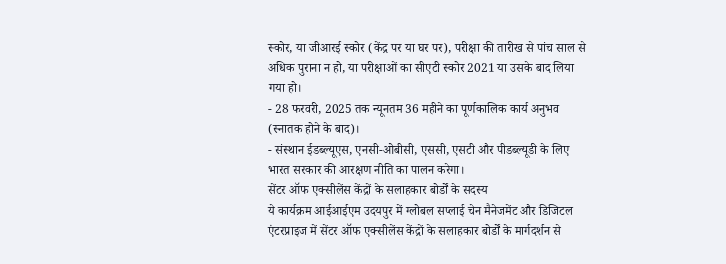स्कोर, या जीआरई स्कोर (केंद्र पर या घर पर), परीक्षा की तारीख से पांच साल से अधिक पुराना न हो, या परीक्षाओं का सीएटी स्कोर 2021 या उसके बाद लिया गया हो।
- 28 फरवरी, 2025 तक न्यूनतम 36 महीने का पूर्णकालिक कार्य अनुभव (स्नातक होने के बाद)।
- संस्थान ईडब्ल्यूएस, एनसी-ओबीसी, एससी, एसटी और पीडब्ल्यूडी के लिए भारत सरकार की आरक्षण नीति का पालन करेगा।
सेंटर ऑफ एक्सीलेंस केंद्रों के सलाहकार बोर्डों के सदस्य
ये कार्यक्रम आईआईएम उदयपुर में ग्लोबल सप्लाई चेन मैनेजमेंट और डिजिटल एंटरप्राइज में सेंटर ऑफ एक्सीलेंस केंद्रों के सलाहकार बोर्डों के मार्गदर्शन से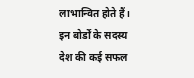लाभान्वित होते हैं। इन बोर्डों के सदस्य देश की कई सफल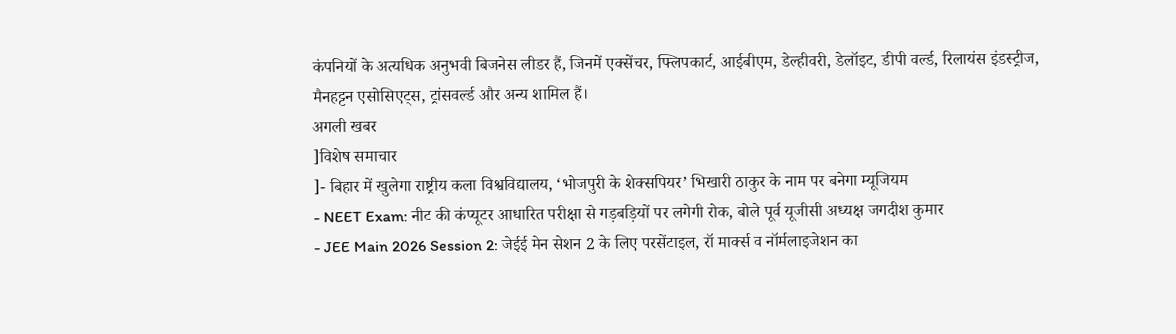कंपनियों के अत्यधिक अनुभवी बिजनेस लीडर हैं, जिनमें एक्सेंचर, फ्लिपकार्ट, आईबीएम, डेल्हीवरी, डेलॉइट, डीपी वर्ल्ड, रिलायंस इंडस्ट्रीज, मैनहट्टन एसोसिएट्स, ट्रांसवर्ल्ड और अन्य शामिल हैं।
अगली खबर
]विशेष समाचार
]- बिहार में खुलेगा राष्ट्रीय कला विश्वविद्यालय, ‘भोजपुरी के शेक्सपियर’ भिखारी ठाकुर के नाम पर बनेगा म्यूजियम
- NEET Exam: नीट की कंप्यूटर आधारित परीक्षा से गड़बड़ियों पर लगेगी रोक, बोले पूर्व यूजीसी अध्यक्ष जगदीश कुमार
- JEE Main 2026 Session 2: जेईई मेन सेशन 2 के लिए परसेंटाइल, रॉ मार्क्स व नॉर्मलाइजेशन का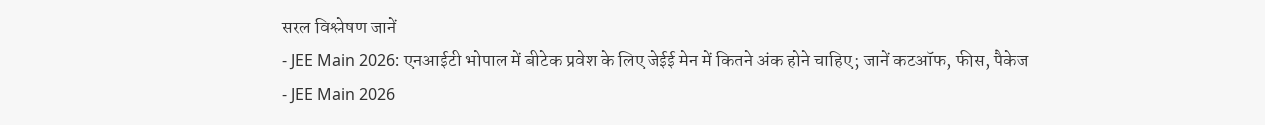सरल विश्लेषण जानें
- JEE Main 2026: एनआईटी भोपाल में बीटेक प्रवेश के लिए जेईई मेन में कितने अंक होने चाहिए; जानें कटऑफ, फीस, पैकेज
- JEE Main 2026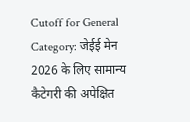Cutoff for General Category: जेईई मेन 2026 के लिए सामान्य कैटेगरी की अपेक्षित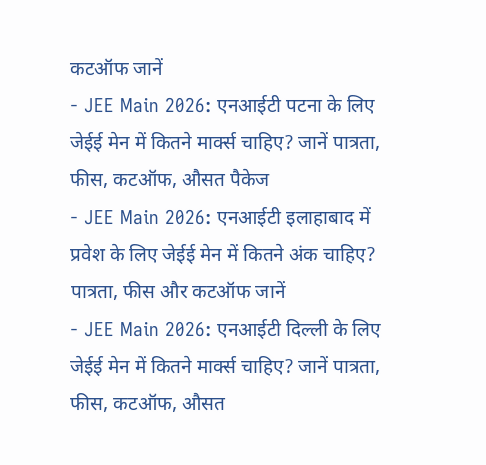कटऑफ जानें
- JEE Main 2026: एनआईटी पटना के लिए जेईई मेन में कितने मार्क्स चाहिए? जानें पात्रता, फीस, कटऑफ, औसत पैकेज
- JEE Main 2026: एनआईटी इलाहाबाद में प्रवेश के लिए जेईई मेन में कितने अंक चाहिए? पात्रता, फीस और कटऑफ जानें
- JEE Main 2026: एनआईटी दिल्ली के लिए जेईई मेन में कितने मार्क्स चाहिए? जानें पात्रता, फीस, कटऑफ, औसत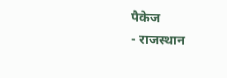पैकेज
- राजस्थान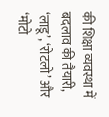की शिक्षा व्यवस्था में बदलाव की तैयारी, ‘लाडू’, ‘रोटलो’ और ‘मोटो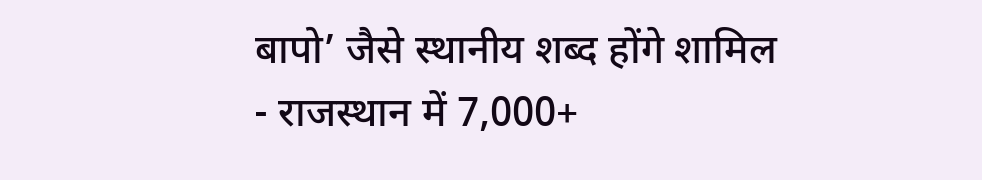बापो’ जैसे स्थानीय शब्द होंगे शामिल
- राजस्थान में 7,000+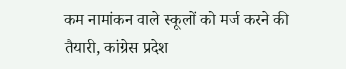कम नामांकन वाले स्कूलों को मर्ज करने की तैयारी, कांग्रेस प्रदेश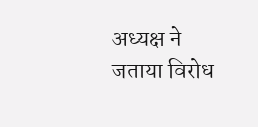अध्यक्ष ने जताया विरोध